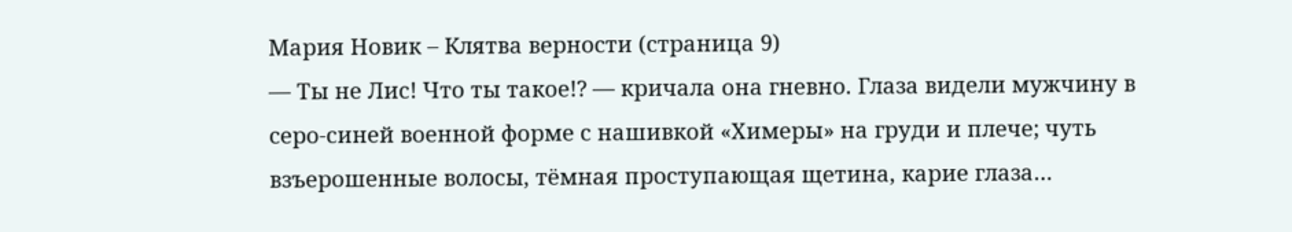Мария Новик – Клятва верности (страница 9)
— Ты не Лис! Что ты такое!? — кричала она гневно. Глаза видели мужчину в серо-синей военной форме с нашивкой «Химеры» на груди и плече; чуть взъерошенные волосы, тёмная проступающая щетина, карие глаза…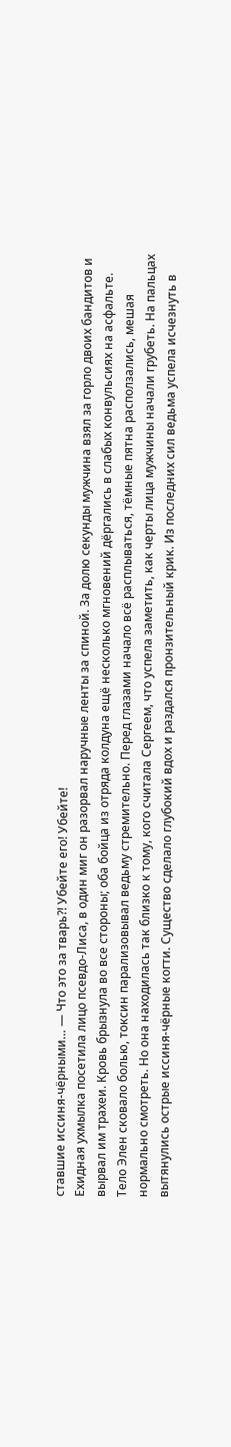ставшие иссиня-чёрными… — Что это за тварь?! Убейте его! Убейте!
Ехидная ухмылка посетила лицо псевдо-Лиса, в один миг он разорвал наручные ленты за спиной. За долю секунды мужчина взял за горло двоих бандитов и вырвал им трахеи. Кровь брызнула во все стороны; оба бойца из отряда колдуна ещё несколько мгновений дёргались в слабых конвульсиях на асфальте.
Тело Элен сковало болью, токсин парализовывал ведьму стремительно. Перед глазами начало всё расплываться, тёмные пятна расползались, мешая нормально смотреть. Но она находилась так близко к тому, кого считала Сергеем, что успела заметить, как черты лица мужчины начали грубеть. На пальцах вытянулись острые иссиня-чёрные когти. Существо сделало глубокий вдох и раздался пронзительный крик. Из последних сил ведьма успела исчезнуть в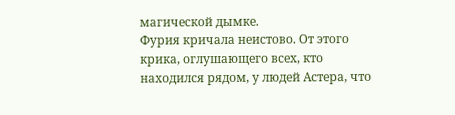магической дымке.
Фурия кричала неистово. От этого крика, оглушающего всех, кто находился рядом, у людей Астера, что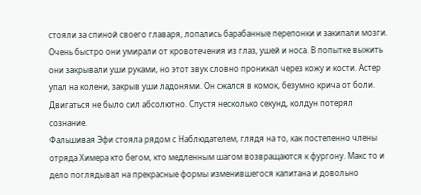стояли за спиной своего главаря, лопались барабанные перепонки и закипали мозги. Очень быстро они умирали от кровотечения из глаз, ушей и носа. В попытке выжить они закрывали уши руками, но этот звук словно проникал через кожу и кости. Астер упал на колени, закрыв уши ладонями. Он сжался в комок, безумно крича от боли. Двигаться не было сил абсолютно. Спустя несколько секунд, колдун потерял сознание.
Фальшивая Эфи стояла рядом с Наблюдателем, глядя на то, как постепенно члены отряда Химера кто бегом, кто медленным шагом возвращаются к фургону. Макс то и дело поглядывал на прекрасные формы изменившегося капитана и довольно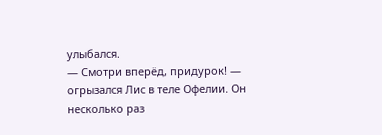улыбался.
— Смотри вперёд, придурок! — огрызался Лис в теле Офелии. Он несколько раз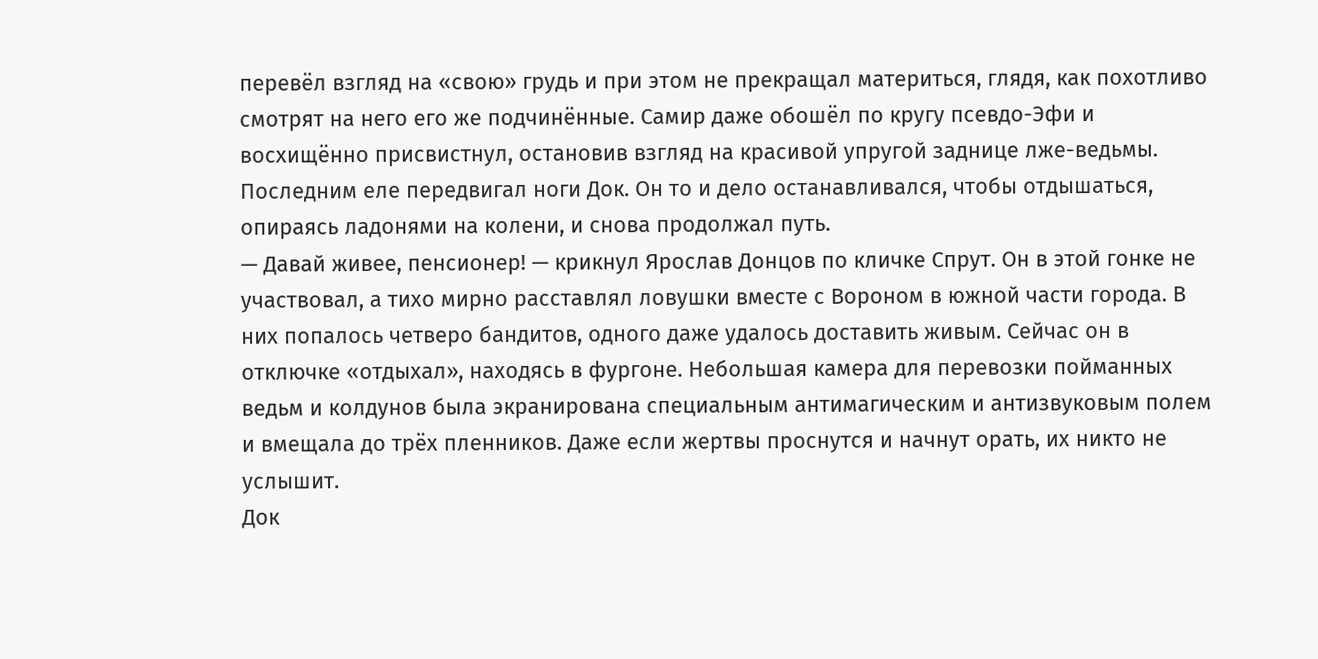перевёл взгляд на «свою» грудь и при этом не прекращал материться, глядя, как похотливо смотрят на него его же подчинённые. Самир даже обошёл по кругу псевдо-Эфи и восхищённо присвистнул, остановив взгляд на красивой упругой заднице лже-ведьмы.
Последним еле передвигал ноги Док. Он то и дело останавливался, чтобы отдышаться, опираясь ладонями на колени, и снова продолжал путь.
— Давай живее, пенсионер! — крикнул Ярослав Донцов по кличке Спрут. Он в этой гонке не участвовал, а тихо мирно расставлял ловушки вместе с Вороном в южной части города. В них попалось четверо бандитов, одного даже удалось доставить живым. Сейчас он в отключке «отдыхал», находясь в фургоне. Небольшая камера для перевозки пойманных ведьм и колдунов была экранирована специальным антимагическим и антизвуковым полем и вмещала до трёх пленников. Даже если жертвы проснутся и начнут орать, их никто не услышит.
Док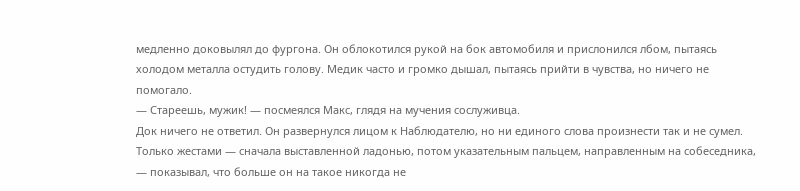медленно доковылял до фургона. Он облокотился рукой на бок автомобиля и прислонился лбом, пытаясь холодом металла остудить голову. Медик часто и громко дышал, пытаясь прийти в чувства, но ничего не помогало.
— Стареешь, мужик! — посмеялся Макс, глядя на мучения сослуживца.
Док ничего не ответил. Он развернулся лицом к Наблюдателю, но ни единого слова произнести так и не сумел. Только жестами — сначала выставленной ладонью, потом указательным пальцем, направленным на собеседника, — показывал, что больше он на такое никогда не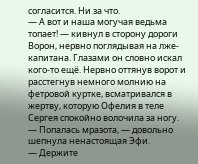согласится. Ни за что.
— А вот и наша могучая ведьма топает! — кивнул в сторону дороги Ворон, нервно поглядывая на лже-капитана. Глазами он словно искал кого-то ещё. Нервно оттянув ворот и расстегнув немного молнию на фетровой куртке, всматривался в жертву, которую Офелия в теле Сергея спокойно волочила за ногу.
— Попалась мразота, — довольно шепнула ненастоящая Эфи.
— Держите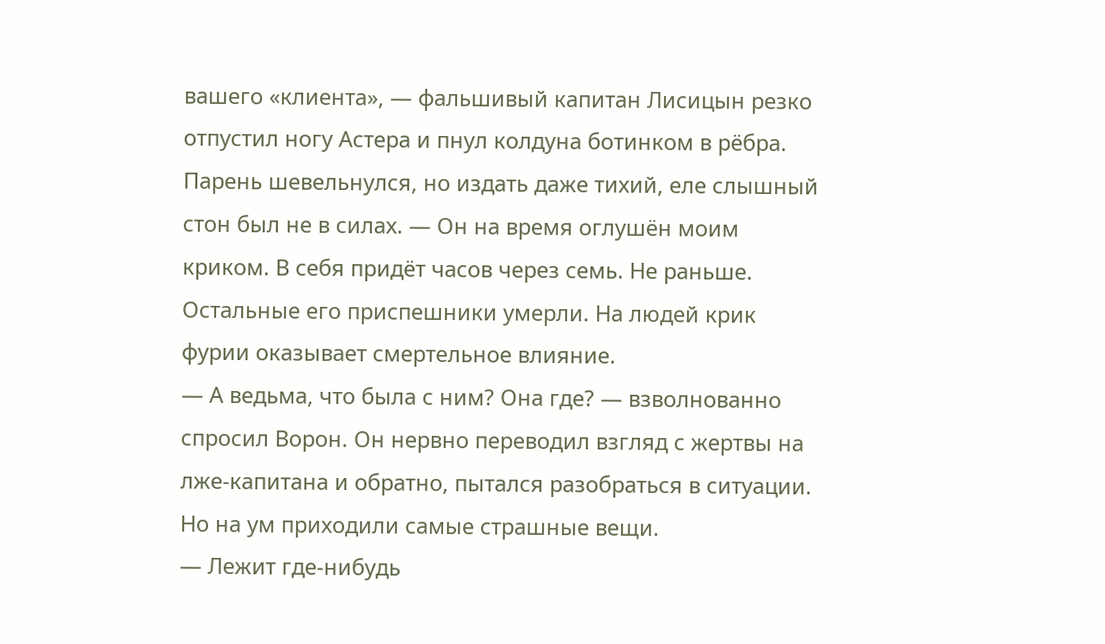вашего «клиента», — фальшивый капитан Лисицын резко отпустил ногу Астера и пнул колдуна ботинком в рёбра. Парень шевельнулся, но издать даже тихий, еле слышный стон был не в силах. — Он на время оглушён моим криком. В себя придёт часов через семь. Не раньше. Остальные его приспешники умерли. На людей крик фурии оказывает смертельное влияние.
— А ведьма, что была с ним? Она где? — взволнованно спросил Ворон. Он нервно переводил взгляд с жертвы на лже-капитана и обратно, пытался разобраться в ситуации. Но на ум приходили самые страшные вещи.
— Лежит где-нибудь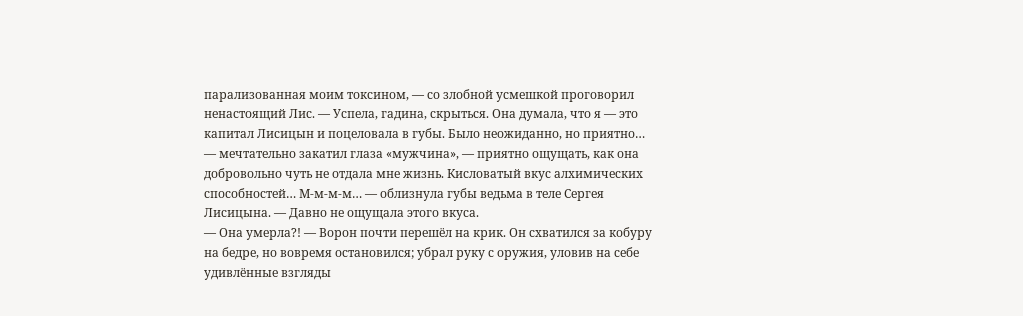парализованная моим токсином, — со злобной усмешкой проговорил ненастоящий Лис. — Успела, гадина, скрыться. Она думала, что я — это капитал Лисицын и поцеловала в губы. Было неожиданно, но приятно… — мечтательно закатил глаза «мужчина», — приятно ощущать, как она добровольно чуть не отдала мне жизнь. Кисловатый вкус алхимических способностей… М-м-м-м… — облизнула губы ведьма в теле Сергея Лисицына. — Давно не ощущала этого вкуса.
— Она умерла?! — Ворон почти перешёл на крик. Он схватился за кобуру на бедре, но вовремя остановился; убрал руку с оружия, уловив на себе удивлённые взгляды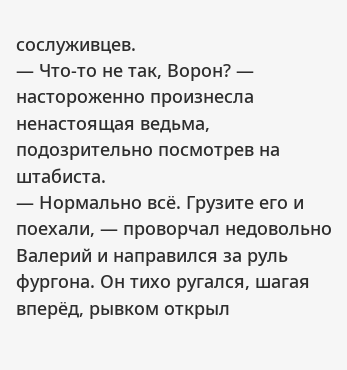сослуживцев.
— Что-то не так, Ворон? — настороженно произнесла ненастоящая ведьма, подозрительно посмотрев на штабиста.
— Нормально всё. Грузите его и поехали, — проворчал недовольно Валерий и направился за руль фургона. Он тихо ругался, шагая вперёд, рывком открыл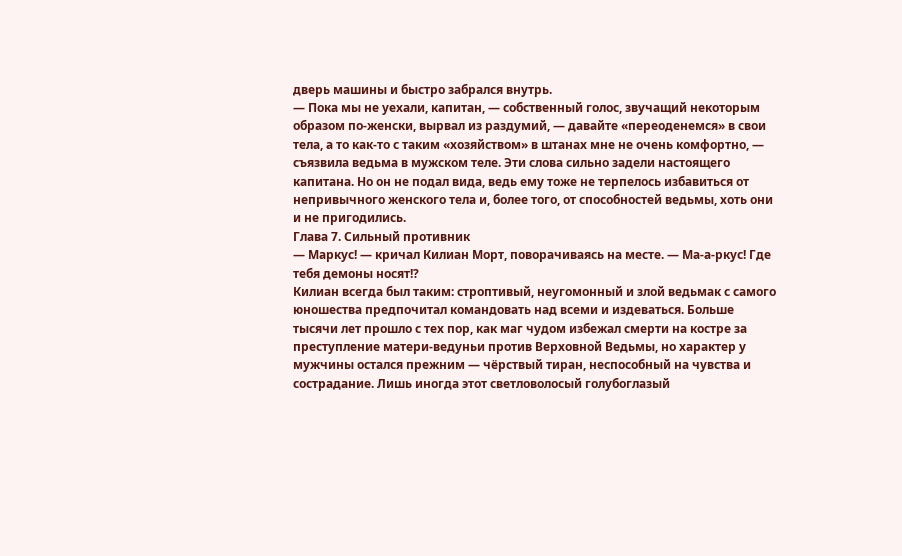дверь машины и быстро забрался внутрь.
— Пока мы не уехали, капитан, — собственный голос, звучащий некоторым образом по-женски, вырвал из раздумий, — давайте «переоденемся» в свои тела, а то как-то с таким «хозяйством» в штанах мне не очень комфортно, — съязвила ведьма в мужском теле. Эти слова сильно задели настоящего капитана. Но он не подал вида, ведь ему тоже не терпелось избавиться от непривычного женского тела и, более того, от способностей ведьмы, хоть они и не пригодились.
Глава 7. Сильный противник
— Маркус! — кричал Килиан Морт, поворачиваясь на месте. — Ма-а-ркус! Где тебя демоны носят!?
Килиан всегда был таким: строптивый, неугомонный и злой ведьмак с самого юношества предпочитал командовать над всеми и издеваться. Больше тысячи лет прошло с тех пор, как маг чудом избежал смерти на костре за преступление матери-ведуньи против Верховной Ведьмы, но характер у мужчины остался прежним — чёрствый тиран, неспособный на чувства и сострадание. Лишь иногда этот светловолосый голубоглазый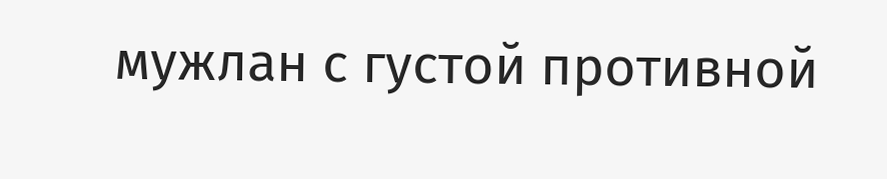мужлан с густой противной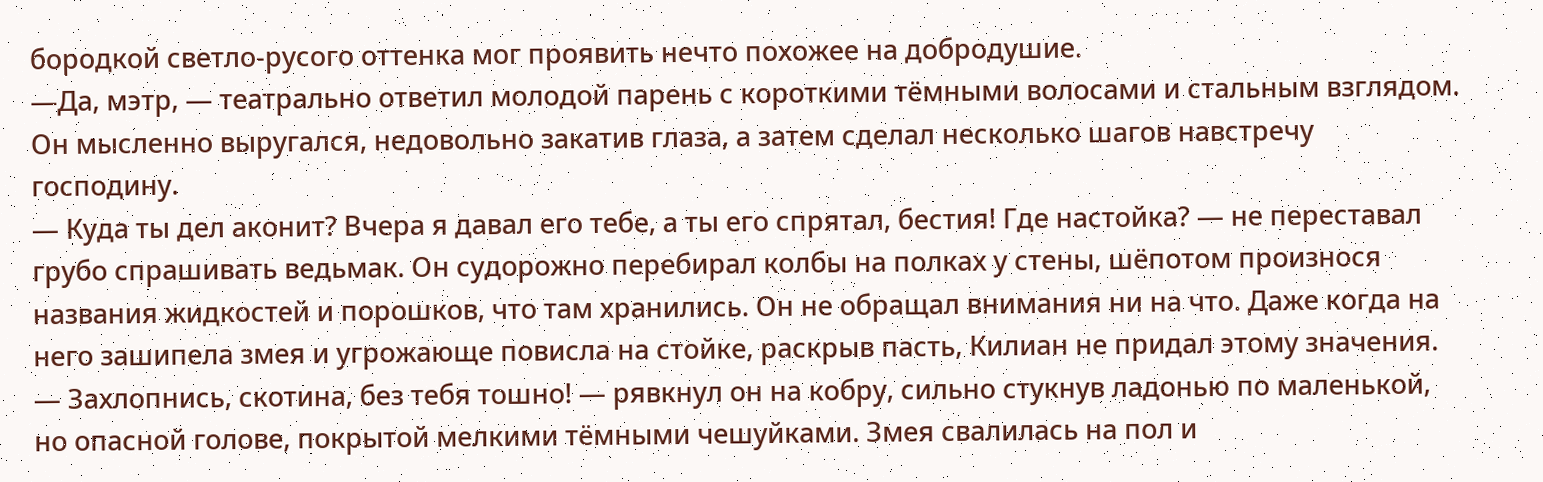бородкой светло-русого оттенка мог проявить нечто похожее на добродушие.
—Да, мэтр, — театрально ответил молодой парень с короткими тёмными волосами и стальным взглядом. Он мысленно выругался, недовольно закатив глаза, а затем сделал несколько шагов навстречу господину.
— Куда ты дел аконит? Вчера я давал его тебе, а ты его спрятал, бестия! Где настойка? — не переставал грубо спрашивать ведьмак. Он судорожно перебирал колбы на полках у стены, шёпотом произнося названия жидкостей и порошков, что там хранились. Он не обращал внимания ни на что. Даже когда на него зашипела змея и угрожающе повисла на стойке, раскрыв пасть, Килиан не придал этому значения.
— Захлопнись, скотина, без тебя тошно! — рявкнул он на кобру, сильно стукнув ладонью по маленькой, но опасной голове, покрытой мелкими тёмными чешуйками. Змея свалилась на пол и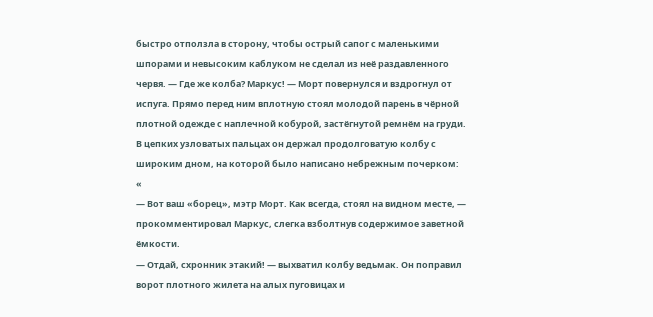быстро отползла в сторону, чтобы острый сапог с маленькими шпорами и невысоким каблуком не сделал из неё раздавленного червя. — Где же колба? Маркус! — Морт повернулся и вздрогнул от испуга. Прямо перед ним вплотную стоял молодой парень в чёрной плотной одежде с наплечной кобурой, застёгнутой ремнём на груди. В цепких узловатых пальцах он держал продолговатую колбу с широким дном, на которой было написано небрежным почерком: «
— Вот ваш «борец», мэтр Морт. Как всегда, стоял на видном месте, — прокомментировал Маркус, слегка взболтнув содержимое заветной ёмкости.
— Отдай, схронник этакий! — выхватил колбу ведьмак. Он поправил ворот плотного жилета на алых пуговицах и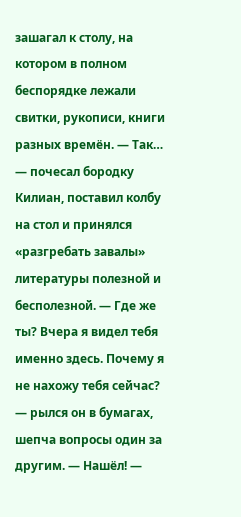зашагал к столу, на котором в полном беспорядке лежали свитки, рукописи, книги разных времён. — Так… — почесал бородку Килиан, поставил колбу на стол и принялся «разгребать завалы» литературы полезной и бесполезной. — Где же ты? Вчера я видел тебя именно здесь. Почему я не нахожу тебя сейчас? — рылся он в бумагах, шепча вопросы один за другим. — Нашёл! —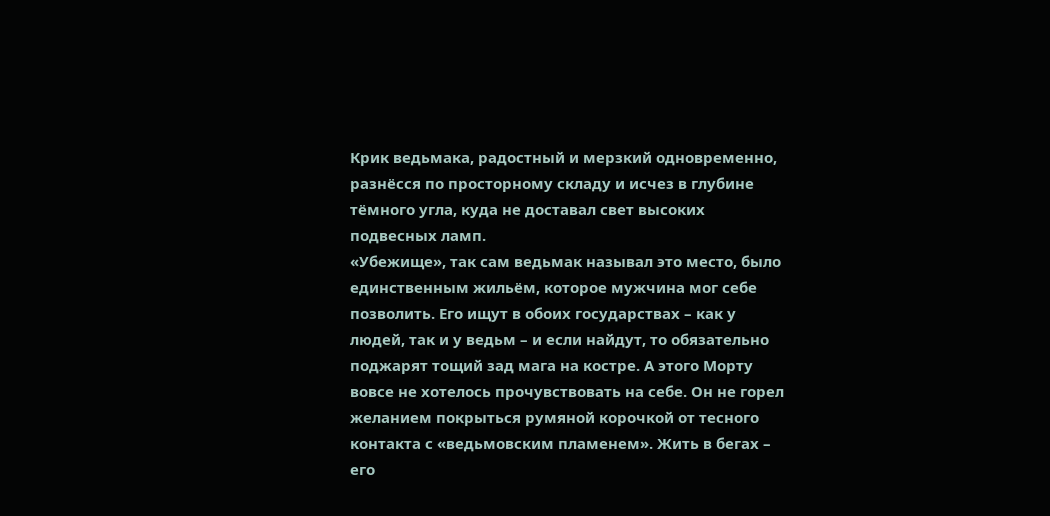Крик ведьмака, радостный и мерзкий одновременно, разнёсся по просторному складу и исчез в глубине тёмного угла, куда не доставал свет высоких подвесных ламп.
«Убежище», так сам ведьмак называл это место, было единственным жильём, которое мужчина мог себе позволить. Его ищут в обоих государствах – как у людей, так и у ведьм – и если найдут, то обязательно поджарят тощий зад мага на костре. А этого Морту вовсе не хотелось прочувствовать на себе. Он не горел желанием покрыться румяной корочкой от тесного контакта с «ведьмовским пламенем». Жить в бегах – его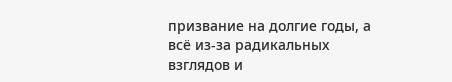призвание на долгие годы, а всё из-за радикальных взглядов и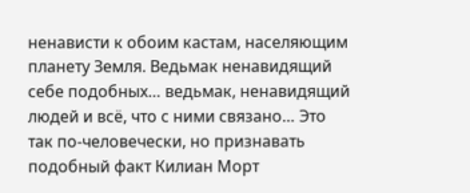ненависти к обоим кастам, населяющим планету Земля. Ведьмак ненавидящий себе подобных… ведьмак, ненавидящий людей и всё, что с ними связано… Это так по-человечески, но признавать подобный факт Килиан Морт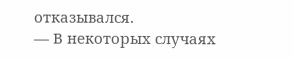отказывался.
— В некоторых случаях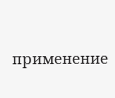применение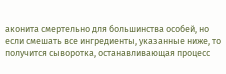аконита смертельно для большинства особей, но если смешать все ингредиенты, указанные ниже, то получится сыворотка, останавливающая процесс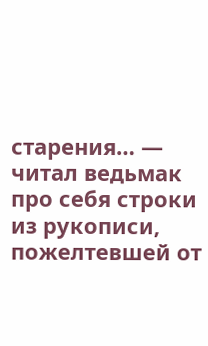старения… — читал ведьмак про себя строки из рукописи, пожелтевшей от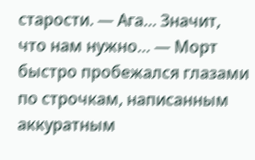старости. — Ага… Значит, что нам нужно… — Морт быстро пробежался глазами по строчкам, написанным аккуратным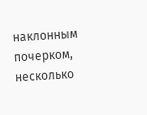наклонным почерком, несколько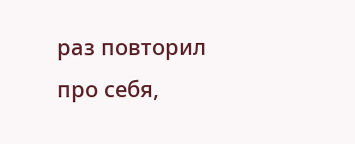раз повторил про себя,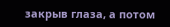закрыв глаза, а потом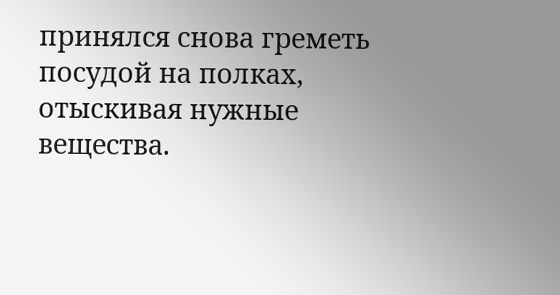принялся снова греметь посудой на полках, отыскивая нужные вещества.